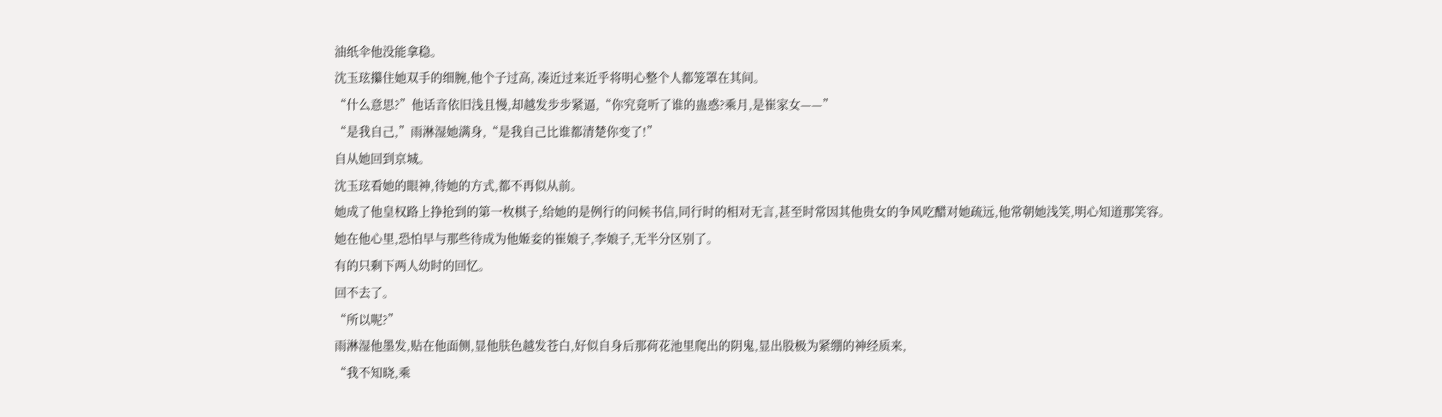油纸伞他没能拿稳。
沈玉玹攥住她双手的细腕,他个子过高, 凑近过来近乎将明心整个人都笼罩在其间。
“什么意思?”他话音依旧浅且慢,却越发步步紧逼,“你究竟听了谁的蛊惑?乘月,是崔家女——”
“是我自己,”雨淋湿她满身,“是我自己比谁都清楚你变了!”
自从她回到京城。
沈玉玹看她的眼神,待她的方式,都不再似从前。
她成了他皇权路上挣抢到的第一枚棋子,给她的是例行的问候书信,同行时的相对无言,甚至时常因其他贵女的争风吃醋对她疏远,他常朝她浅笑,明心知道那笑容。
她在他心里,恐怕早与那些待成为他姬妾的崔娘子,李娘子,无半分区别了。
有的只剩下两人幼时的回忆。
回不去了。
“所以呢?”
雨淋湿他墨发,贴在他面侧,显他肤色越发苍白,好似自身后那荷花池里爬出的阴鬼,显出股极为紧绷的神经质来,
“我不知晓,乘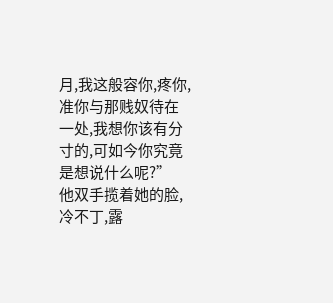月,我这般容你,疼你,准你与那贱奴待在一处,我想你该有分寸的,可如今你究竟是想说什么呢?”
他双手揽着她的脸,冷不丁,露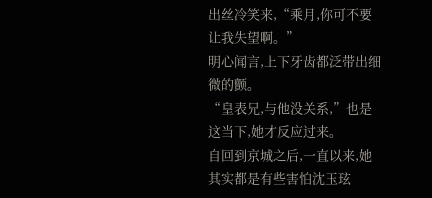出丝冷笑来,“乘月,你可不要让我失望啊。”
明心闻言,上下牙齿都泛带出细微的颤。
“皇表兄,与他没关系,”也是这当下,她才反应过来。
自回到京城之后,一直以来,她其实都是有些害怕沈玉玹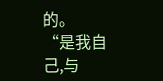的。
“是我自己,与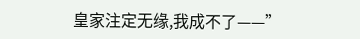皇家注定无缘,我成不了——”